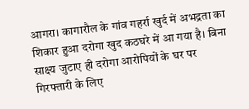आगरा। कागारौल के गांव गहर्रा खुर्द में अभद्रता का शिकार हुआ दरोगा खुद कठघरे में आ गया है। बिना साक्ष्य जुटाए ही दरोगा आरोपियों के घर पर गिरफ्तारी के लिए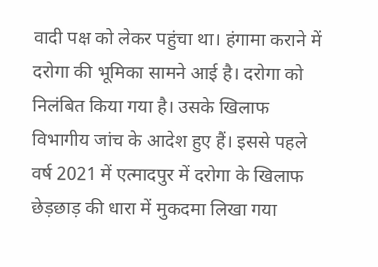वादी पक्ष को लेकर पहुंचा था। हंगामा कराने में दरोगा की भूमिका सामने आई है। दरोगा को निलंबित किया गया है। उसके खिलाफ विभागीय जांच के आदेश हुए हैं। इससे पहले वर्ष 2021 में एत्मादपुर में दरोगा के खिलाफ छेड़छाड़ की धारा में मुकदमा लिखा गया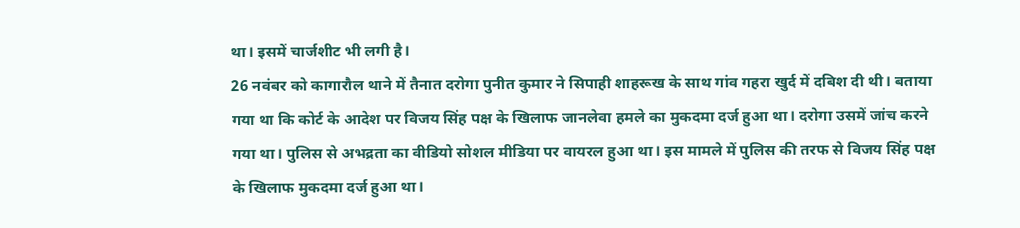था। इसमें चार्जशीट भी लगी है।
26 नवंबर को कागारौल थाने में तैनात दरोगा पुनीत कुमार ने सिपाही शाहरूख के साथ गांव गहरा खुर्द में दबिश दी थी। बताया गया था कि कोर्ट के आदेश पर विजय सिंह पक्ष के खिलाफ जानलेवा हमले का मुकदमा दर्ज हुआ था। दरोगा उसमें जांच करने गया था। पुलिस से अभद्रता का वीडियो सोशल मीडिया पर वायरल हुआ था। इस मामले में पुलिस की तरफ से विजय सिंह पक्ष के खिलाफ मुकदमा दर्ज हुआ था।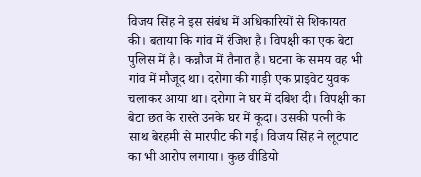विजय सिंह ने इस संबंध में अधिकारियों से शिकायत की। बताया कि गांव में रंजिश है। विपक्षी का एक बेटा पुलिस में है। कन्नौज में तैनात है। घटना के समय वह भी गांव में मौजूद था। दरोगा की गाड़ी एक प्राइवेट युवक चलाकर आया था। दरोगा ने घर में दबिश दी। विपक्षी का बेटा छत के रास्ते उनके घर में कूदा। उसकी पत्नी के साथ बेरहमी से मारपीट की गई। विजय सिंह ने लूटपाट का भी आरोप लगाया। कुछ वीडियो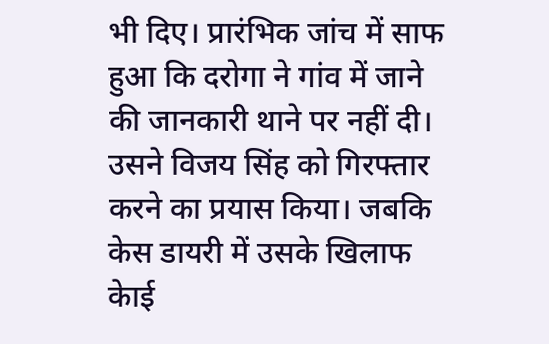भी दिए। प्रारंभिक जांच में साफ हुआ कि दरोगा ने गांव में जाने की जानकारी थाने पर नहीं दी। उसने विजय सिंह को गिरफ्तार करने का प्रयास किया। जबकि केस डायरी में उसके खिलाफ केाई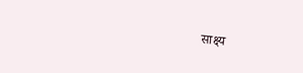साक्ष्य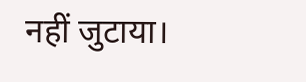नहीं जुटाया।